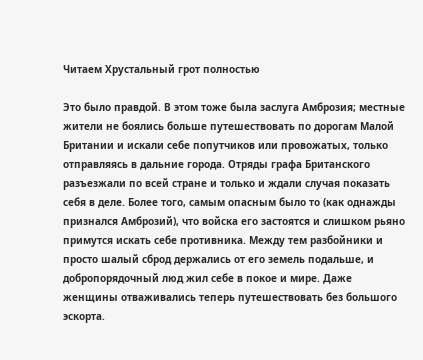Читаем Хрустальный грот полностью

Это было правдой. В этом тоже была заслуга Амброзия; местные жители не боялись больше путешествовать по дорогам Малой Британии и искали себе попутчиков или провожатых, только отправляясь в дальние города. Отряды графа Британского разъезжали по всей стране и только и ждали случая показать себя в деле. Более того, самым опасным было то (как однажды признался Амброзий), что войска его застоятся и слишком рьяно примутся искать себе противника. Между тем разбойники и просто шалый сброд держались от его земель подальше, и добропорядочный люд жил себе в покое и мире. Даже женщины отваживались теперь путешествовать без большого эскорта.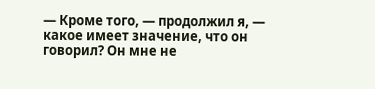— Кроме того, — продолжил я, — какое имеет значение, что он говорил? Он мне не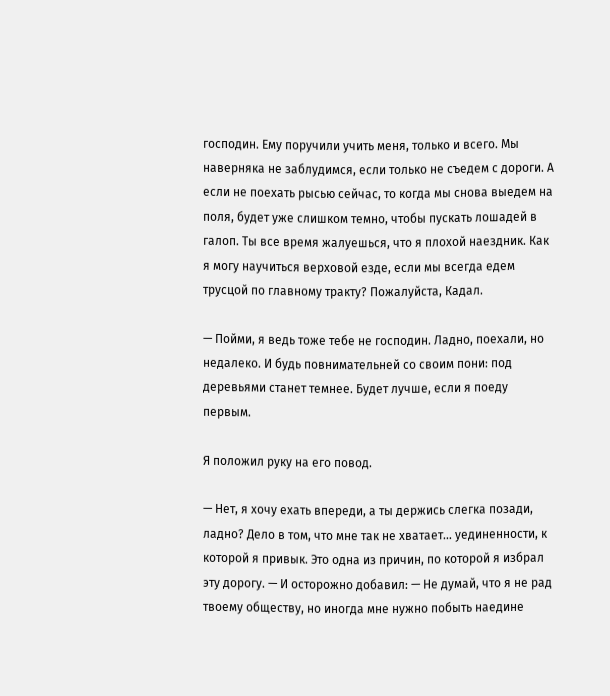господин. Ему поручили учить меня, только и всего. Мы наверняка не заблудимся, если только не съедем с дороги. А если не поехать рысью сейчас, то когда мы снова выедем на поля, будет уже слишком темно, чтобы пускать лошадей в галоп. Ты все время жалуешься, что я плохой наездник. Как я могу научиться верховой езде, если мы всегда едем трусцой по главному тракту? Пожалуйста, Кадал.

— Пойми, я ведь тоже тебе не господин. Ладно, поехали, но недалеко. И будь повнимательней со своим пони: под деревьями станет темнее. Будет лучше, если я поеду первым.

Я положил руку на его повод.

— Нет, я хочу ехать впереди, а ты держись слегка позади, ладно? Дело в том, что мне так не хватает… уединенности, к которой я привык. Это одна из причин, по которой я избрал эту дорогу. — И осторожно добавил: — Не думай, что я не рад твоему обществу, но иногда мне нужно побыть наедине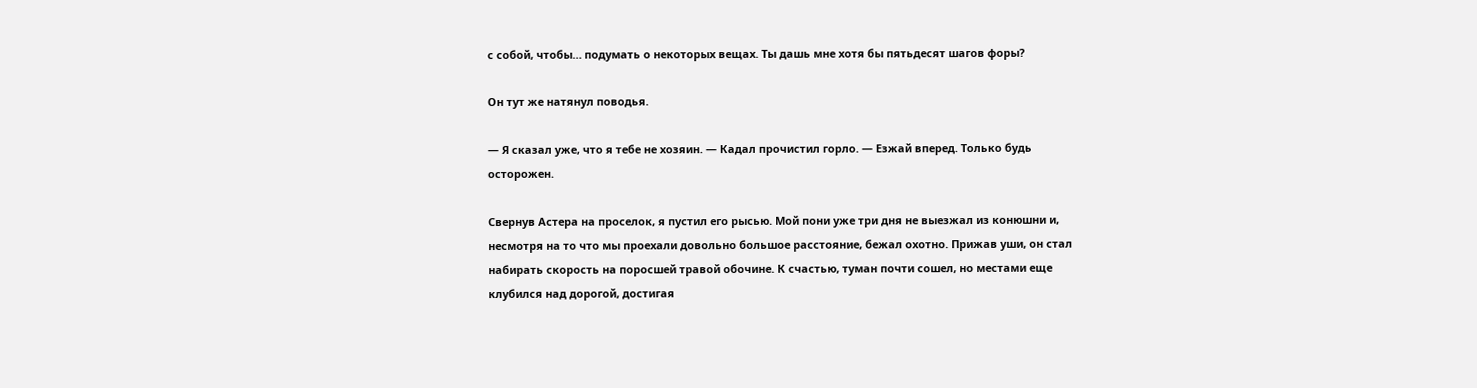с собой, чтобы… подумать о некоторых вещах. Ты дашь мне хотя бы пятьдесят шагов форы?

Он тут же натянул поводья.

— Я сказал уже, что я тебе не хозяин. — Кадал прочистил горло. — Езжай вперед. Только будь осторожен.

Свернув Астера на проселок, я пустил его рысью. Мой пони уже три дня не выезжал из конюшни и, несмотря на то что мы проехали довольно большое расстояние, бежал охотно. Прижав уши, он стал набирать скорость на поросшей травой обочине. К счастью, туман почти сошел, но местами еще клубился над дорогой, достигая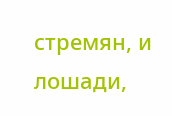стремян, и лошади,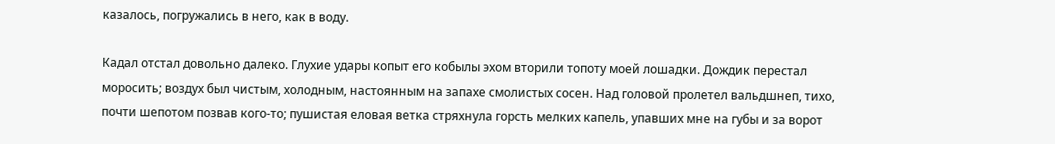казалось, погружались в него, как в воду.

Кадал отстал довольно далеко. Глухие удары копыт его кобылы эхом вторили топоту моей лошадки. Дождик перестал моросить; воздух был чистым, холодным, настоянным на запахе смолистых сосен. Над головой пролетел вальдшнеп, тихо, почти шепотом позвав кого-то; пушистая еловая ветка стряхнула горсть мелких капель, упавших мне на губы и за ворот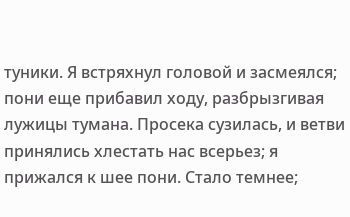туники. Я встряхнул головой и засмеялся; пони еще прибавил ходу, разбрызгивая лужицы тумана. Просека сузилась, и ветви принялись хлестать нас всерьез; я прижался к шее пони. Стало темнее;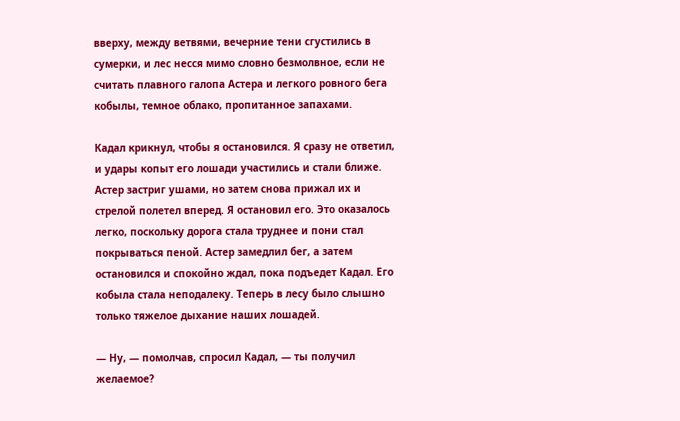вверху, между ветвями, вечерние тени сгустились в сумерки, и лес несся мимо словно безмолвное, если не считать плавного галопа Астера и легкого ровного бега кобылы, темное облако, пропитанное запахами.

Кадал крикнул, чтобы я остановился. Я сразу не ответил, и удары копыт его лошади участились и стали ближе. Астер застриг ушами, но затем снова прижал их и стрелой полетел вперед. Я остановил его. Это оказалось легко, поскольку дорога стала труднее и пони стал покрываться пеной. Астер замедлил бег, а затем остановился и спокойно ждал, пока подъедет Кадал. Его кобыла стала неподалеку. Теперь в лесу было слышно только тяжелое дыхание наших лошадей.

— Ну, — помолчав, спросил Кадал, — ты получил желаемое?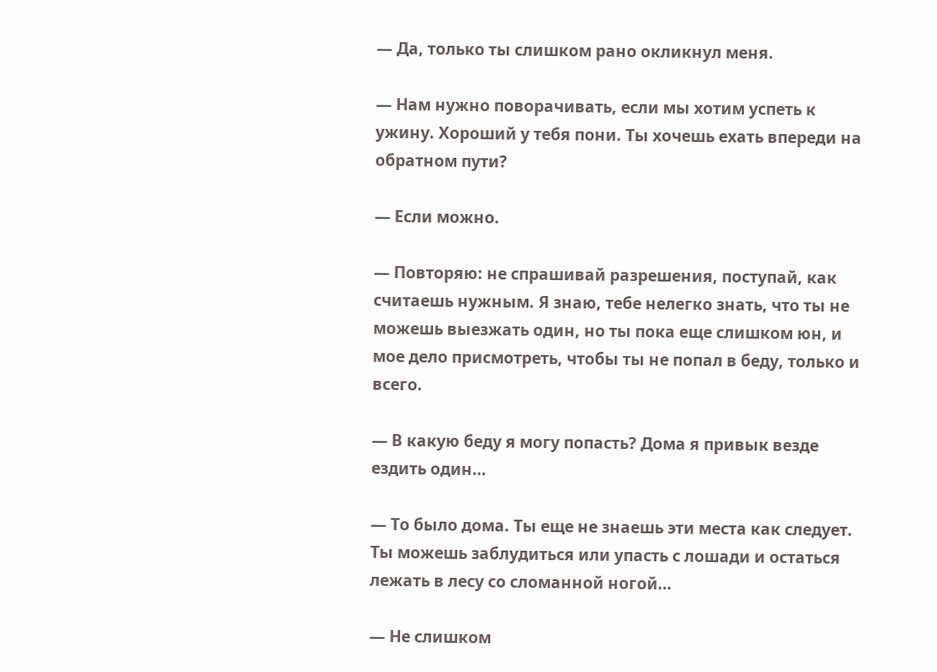— Да, только ты слишком рано окликнул меня.

— Нам нужно поворачивать, если мы хотим успеть к ужину. Хороший у тебя пони. Ты хочешь ехать впереди на обратном пути?

— Если можно.

— Повторяю: не спрашивай разрешения, поступай, как считаешь нужным. Я знаю, тебе нелегко знать, что ты не можешь выезжать один, но ты пока еще слишком юн, и мое дело присмотреть, чтобы ты не попал в беду, только и всего.

— В какую беду я могу попасть? Дома я привык везде ездить один…

— То было дома. Ты еще не знаешь эти места как следует. Ты можешь заблудиться или упасть с лошади и остаться лежать в лесу со сломанной ногой…

— Не слишком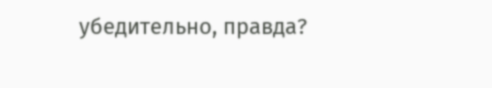убедительно, правда?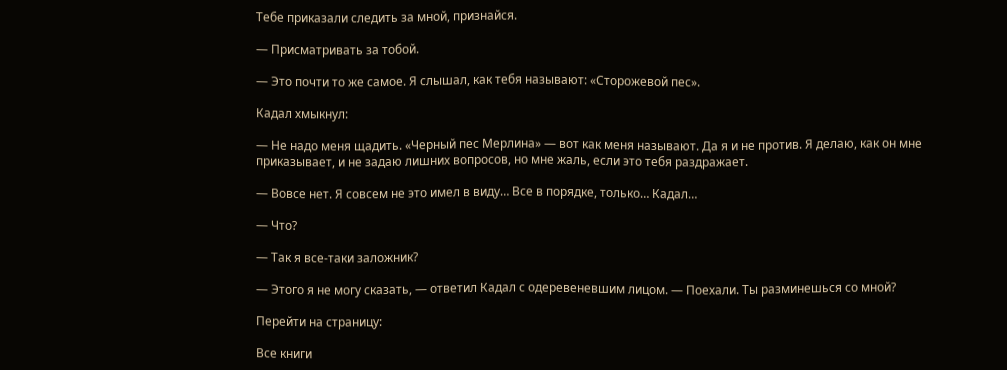Тебе приказали следить за мной, признайся.

— Присматривать за тобой.

— Это почти то же самое. Я слышал, как тебя называют: «Сторожевой пес».

Кадал хмыкнул:

— Не надо меня щадить. «Черный пес Мерлина» — вот как меня называют. Да я и не против. Я делаю, как он мне приказывает, и не задаю лишних вопросов, но мне жаль, если это тебя раздражает.

— Вовсе нет. Я совсем не это имел в виду… Все в порядке, только… Кадал…

— Что?

— Так я все-таки заложник?

— Этого я не могу сказать, — ответил Кадал с одеревеневшим лицом. — Поехали. Ты разминешься со мной?

Перейти на страницу:

Все книги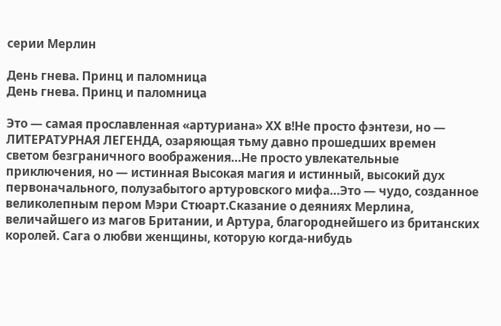серии Мерлин

День гнева. Принц и паломница
День гнева. Принц и паломница

Это — самая прославленная «артуриана» XX в!Не просто фэнтези, но — ЛИТЕРАТУРНАЯ ЛЕГЕНДА, озаряющая тьму давно прошедших времен светом безграничного воображения…Не просто увлекательные приключения, но — истинная Высокая магия и истинный, высокий дух первоначального, полузабытого артуровского мифа…Это — чудо, созданное великолепным пером Мэри Стюарт.Сказание о деяниях Мерлина, величайшего из магов Британии, и Артура, благороднейшего из британских королей. Сага о любви женщины, которую когда-нибудь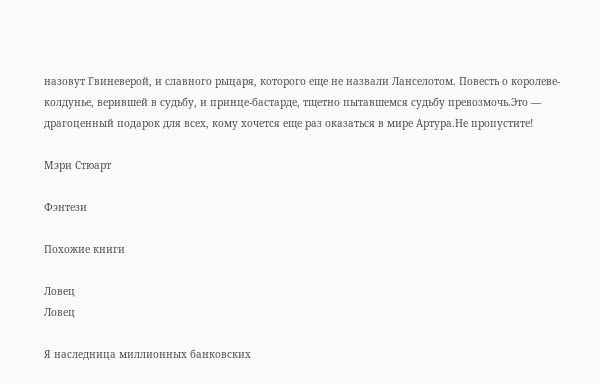назовут Гвиневерой, и славного рыцаря, которого еще не назвали Ланселотом. Повесть о королеве-колдунье, верившей в судьбу, и принце-бастарде, тщетно пытавшемся судьбу превозмочь.Это — драгоценный подарок для всех, кому хочется еще раз оказаться в мире Артура.Не пропустите!

Мэри Стюарт

Фэнтези

Похожие книги

Ловец
Ловец

Я наследница миллионных банковских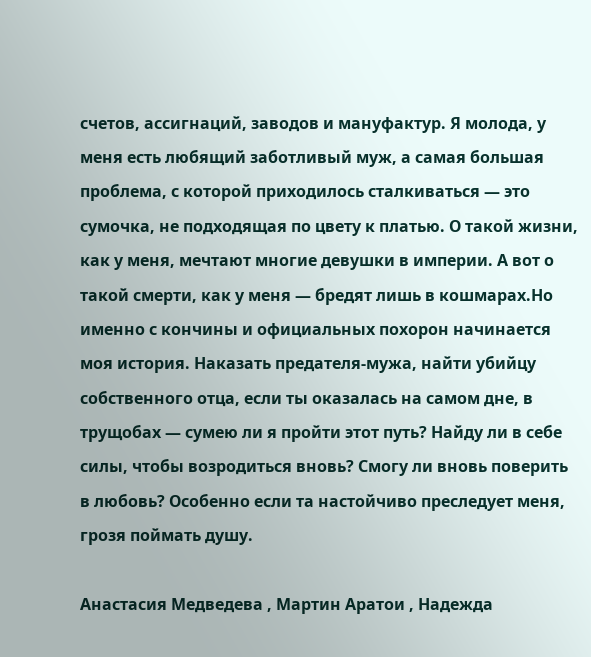счетов, ассигнаций, заводов и мануфактур. Я молода, у меня есть любящий заботливый муж, а самая большая проблема, с которой приходилось сталкиваться — это сумочка, не подходящая по цвету к платью. О такой жизни, как у меня, мечтают многие девушки в империи. А вот о такой смерти, как у меня — бредят лишь в кошмарах.Но именно с кончины и официальных похорон начинается моя история. Наказать предателя-мужа, найти убийцу собственного отца, если ты оказалась на самом дне, в трущобах — сумею ли я пройти этот путь? Найду ли в себе силы, чтобы возродиться вновь? Смогу ли вновь поверить в любовь? Особенно если та настойчиво преследует меня, грозя поймать душу.

Анастасия Медведева , Мартин Аратои , Надежда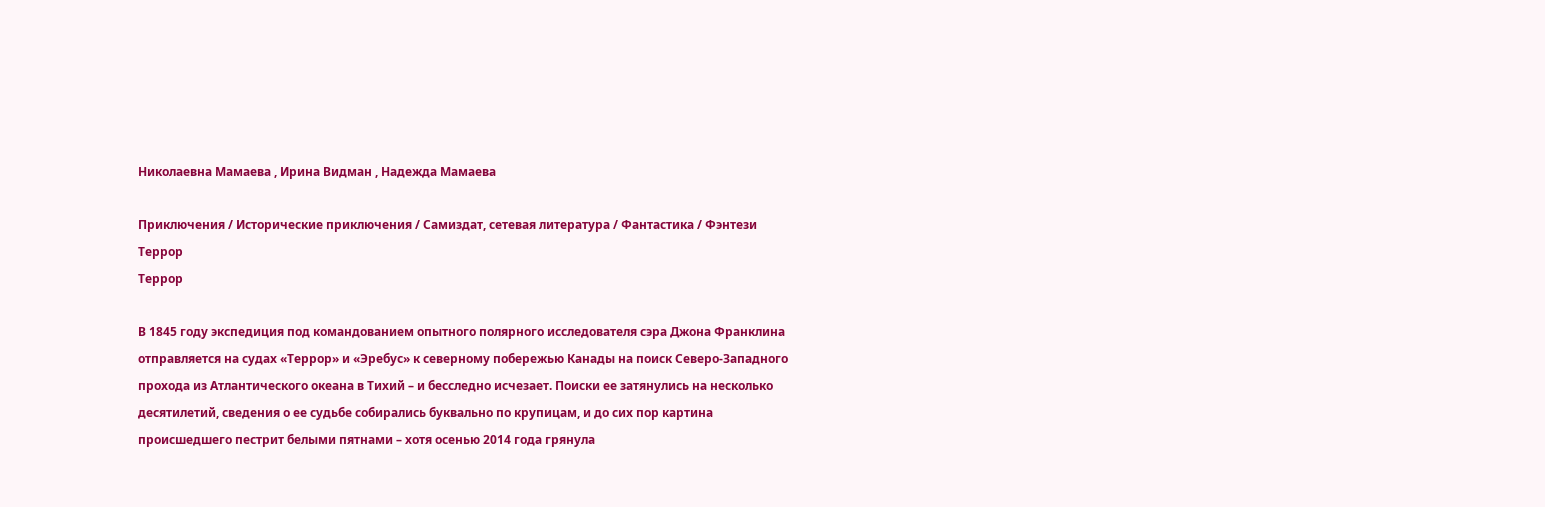Николаевна Мамаева , Ирина Видман , Надежда Мамаева

Приключения / Исторические приключения / Самиздат, сетевая литература / Фантастика / Фэнтези
Террор
Террор

В 1845 году экспедиция под командованием опытного полярного исследователя сэра Джона Франклина отправляется на судах «Террор» и «Эребус» к северному побережью Канады на поиск Северо-Западного прохода из Атлантического океана в Тихий – и бесследно исчезает. Поиски ее затянулись на несколько десятилетий, сведения о ее судьбе собирались буквально по крупицам, и до сих пор картина происшедшего пестрит белыми пятнами – хотя осенью 2014 года грянула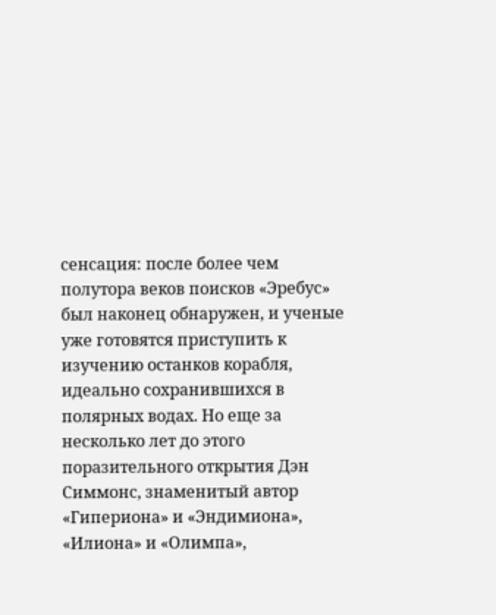сенсация: после более чем полутора веков поисков «Эребус» был наконец обнаружен, и ученые уже готовятся приступить к изучению останков корабля, идеально сохранившихся в полярных водах. Но еще за несколько лет до этого поразительного открытия Дэн Симмонс, знаменитый автор «Гипериона» и «Эндимиона», «Илиона» и «Олимпа»,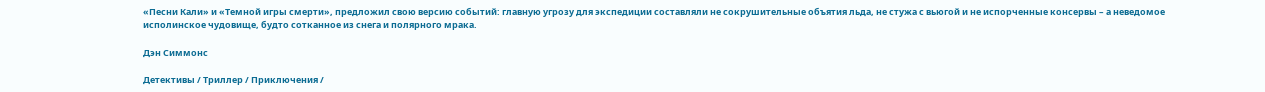«Песни Кали» и «Темной игры смерти», предложил свою версию событий: главную угрозу для экспедиции составляли не сокрушительные объятия льда, не стужа с вьюгой и не испорченные консервы – а неведомое исполинское чудовище, будто сотканное из снега и полярного мрака.

Дэн Симмонс

Детективы / Триллер / Приключения /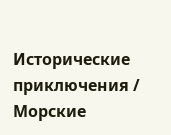Исторические приключения / Морские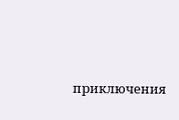приключения